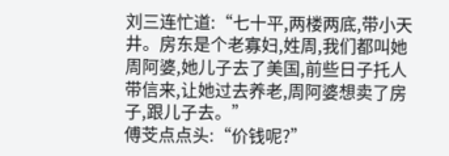刘三连忙道:“七十平,两楼两底,带小天井。房东是个老寡妇,姓周,我们都叫她周阿婆,她儿子去了美国,前些日子托人带信来,让她过去养老,周阿婆想卖了房子,跟儿子去。”
傅芠点点头:“价钱呢?”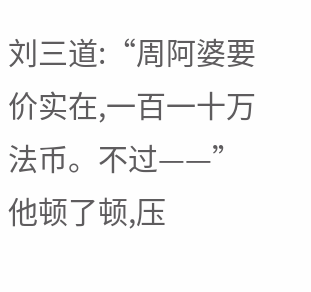刘三道:“周阿婆要价实在,一百一十万法币。不过——”
他顿了顿,压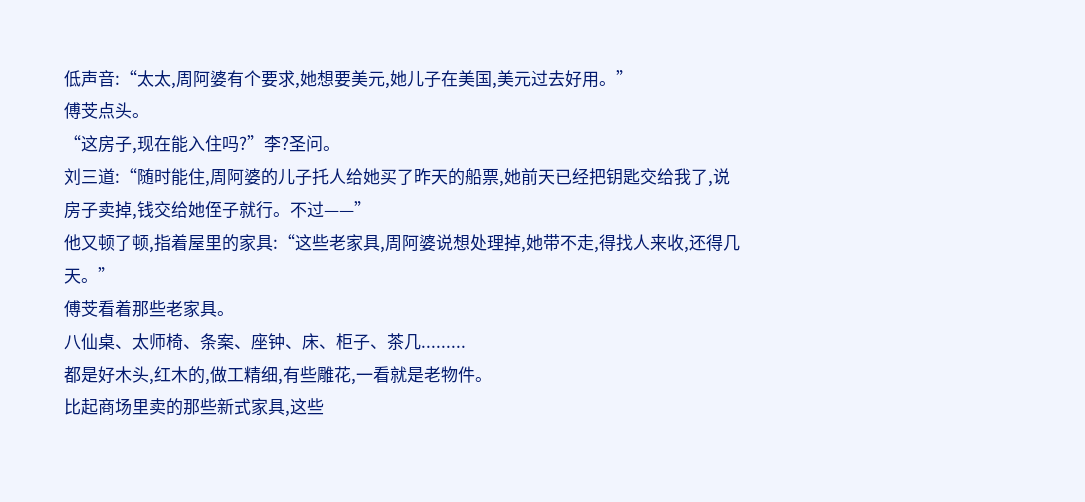低声音:“太太,周阿婆有个要求,她想要美元,她儿子在美国,美元过去好用。”
傅芠点头。
“这房子,现在能入住吗?”李?圣问。
刘三道:“随时能住,周阿婆的儿子托人给她买了昨天的船票,她前天已经把钥匙交给我了,说房子卖掉,钱交给她侄子就行。不过——”
他又顿了顿,指着屋里的家具:“这些老家具,周阿婆说想处理掉,她带不走,得找人来收,还得几天。”
傅芠看着那些老家具。
八仙桌、太师椅、条案、座钟、床、柜子、茶几.........
都是好木头,红木的,做工精细,有些雕花,一看就是老物件。
比起商场里卖的那些新式家具,这些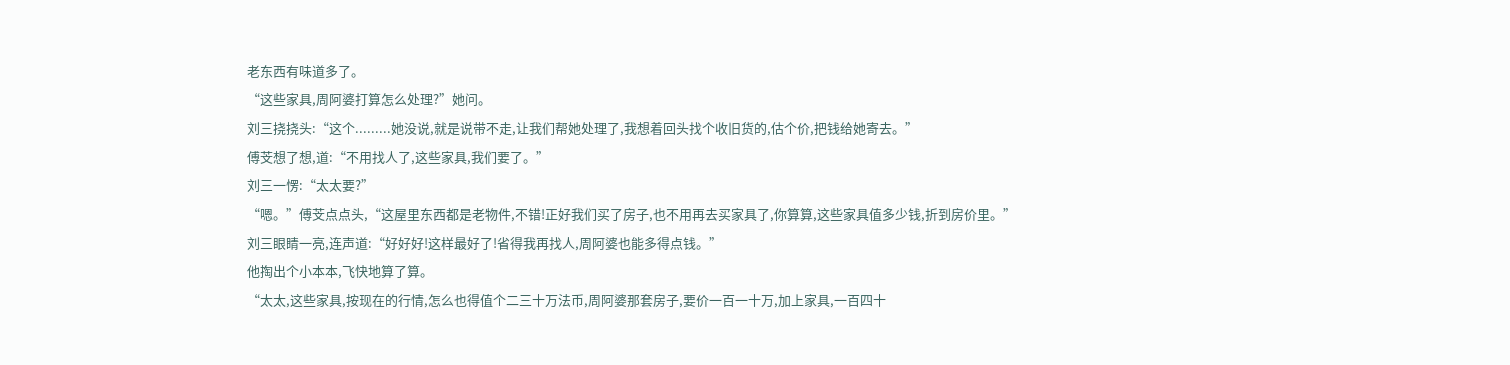老东西有味道多了。
“这些家具,周阿婆打算怎么处理?”她问。
刘三挠挠头:“这个.........她没说,就是说带不走,让我们帮她处理了,我想着回头找个收旧货的,估个价,把钱给她寄去。”
傅芠想了想,道:“不用找人了,这些家具,我们要了。”
刘三一愣:“太太要?”
“嗯。”傅芠点点头,“这屋里东西都是老物件,不错!正好我们买了房子,也不用再去买家具了,你算算,这些家具值多少钱,折到房价里。”
刘三眼睛一亮,连声道:“好好好!这样最好了!省得我再找人,周阿婆也能多得点钱。”
他掏出个小本本,飞快地算了算。
“太太,这些家具,按现在的行情,怎么也得值个二三十万法币,周阿婆那套房子,要价一百一十万,加上家具,一百四十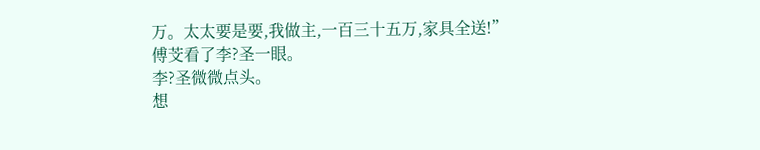万。太太要是要,我做主,一百三十五万,家具全送!”
傅芠看了李?圣一眼。
李?圣微微点头。
想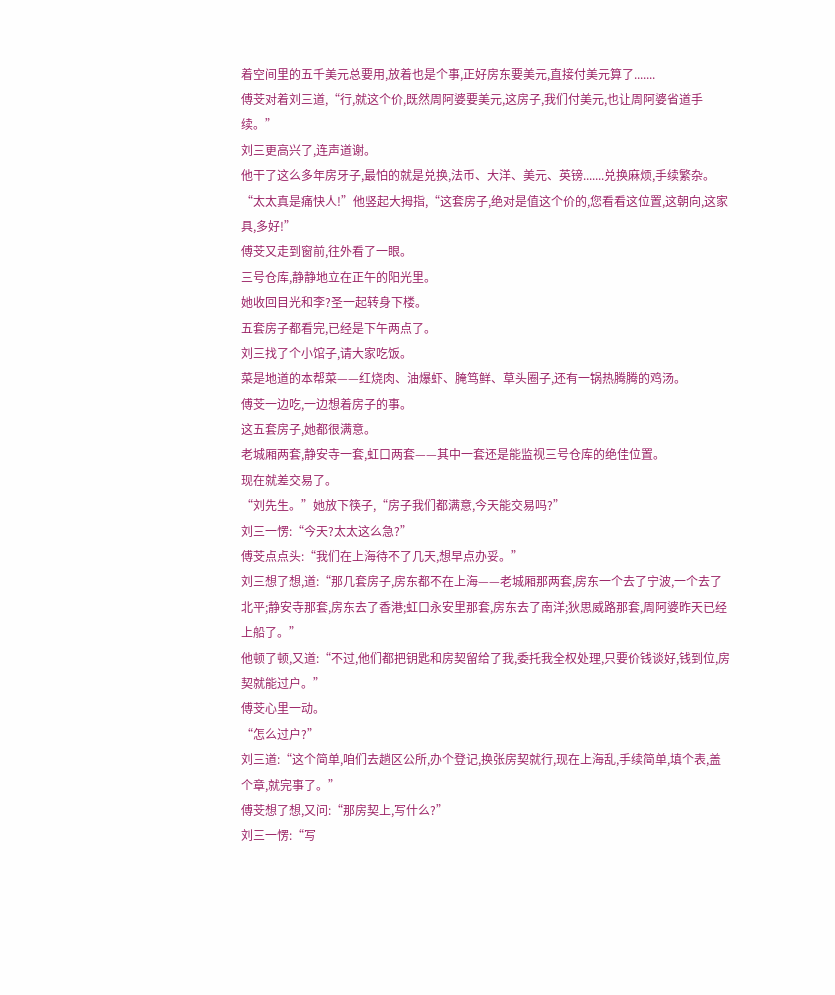着空间里的五千美元总要用,放着也是个事,正好房东要美元,直接付美元算了.......
傅芠对着刘三道,“行,就这个价,既然周阿婆要美元,这房子,我们付美元,也让周阿婆省道手续。”
刘三更高兴了,连声道谢。
他干了这么多年房牙子,最怕的就是兑换,法币、大洋、美元、英镑.......兑换麻烦,手续繁杂。
“太太真是痛快人!”他竖起大拇指,“这套房子,绝对是值这个价的,您看看这位置,这朝向,这家具,多好!”
傅芠又走到窗前,往外看了一眼。
三号仓库,静静地立在正午的阳光里。
她收回目光和李?圣一起转身下楼。
五套房子都看完,已经是下午两点了。
刘三找了个小馆子,请大家吃饭。
菜是地道的本帮菜——红烧肉、油爆虾、腌笃鲜、草头圈子,还有一锅热腾腾的鸡汤。
傅芠一边吃,一边想着房子的事。
这五套房子,她都很满意。
老城厢两套,静安寺一套,虹口两套——其中一套还是能监视三号仓库的绝佳位置。
现在就差交易了。
“刘先生。”她放下筷子,“房子我们都满意,今天能交易吗?”
刘三一愣:“今天?太太这么急?”
傅芠点点头:“我们在上海待不了几天,想早点办妥。”
刘三想了想,道:“那几套房子,房东都不在上海——老城厢那两套,房东一个去了宁波,一个去了北平;静安寺那套,房东去了香港;虹口永安里那套,房东去了南洋;狄思威路那套,周阿婆昨天已经上船了。”
他顿了顿,又道:“不过,他们都把钥匙和房契留给了我,委托我全权处理,只要价钱谈好,钱到位,房契就能过户。”
傅芠心里一动。
“怎么过户?”
刘三道:“这个简单,咱们去趟区公所,办个登记,换张房契就行,现在上海乱,手续简单,填个表,盖个章,就完事了。”
傅芠想了想,又问:“那房契上,写什么?”
刘三一愣:“写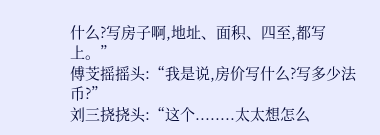什么?写房子啊,地址、面积、四至,都写上。”
傅芠摇摇头:“我是说,房价写什么?写多少法币?”
刘三挠挠头:“这个........太太想怎么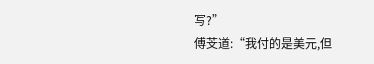写?”
傅芠道:“我付的是美元,但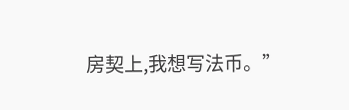房契上,我想写法币。”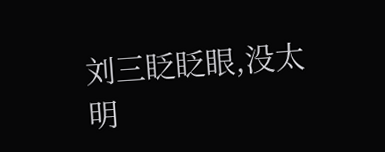刘三眨眨眼,没太明